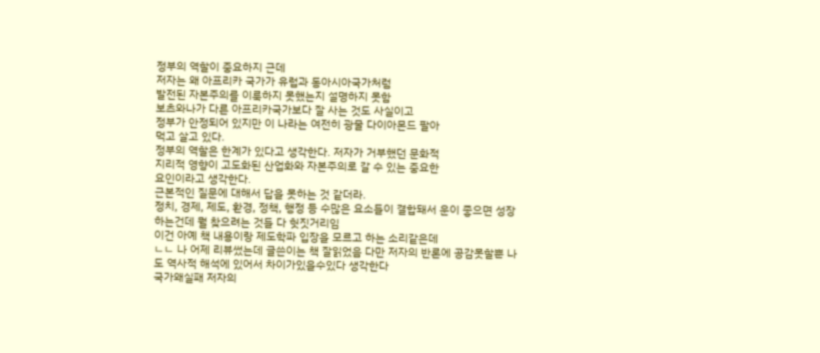정부의 역할이 중요하지 근데
저자는 왜 아프리카 국가가 유럽과 동아시아국가처럼
발전된 자본주의를 이룩하지 못했는지 설명하지 못함
보츠와나가 다른 아프리카국가보다 잘 사는 것도 사실이고
정부가 안정되어 있지만 이 나라는 여전히 광물 다이아몬드 팔아
먹고 살고 있다.
정부의 역할은 한계가 있다고 생각한다. 저자가 거부했던 문화적
지리적 영향이 고도화된 산업화와 자본주의로 갈 수 있는 중요한
요인이라고 생각한다.
근본적인 질문에 대해서 답을 못하는 것 같더라.
정치, 경제, 제도, 환경, 정책, 행정 등 수많은 요소들이 결합돼서 운이 좋으면 성장하는건데 뭘 찾으려는 것들 다 헛짓거리임
이건 아예 책 내용이랑 제도학파 입장을 모르고 하는 소리같은데
ㄴㄴ 나 어제 리뷰썼는데 글쓴이는 책 잘읽었음 다만 저자의 반론에 공감못할뿐 나도 역사적 해석에 있어서 차이가있을수있다 생각한다
국가왜실패 저자의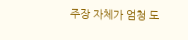주장 자체가 엄청 도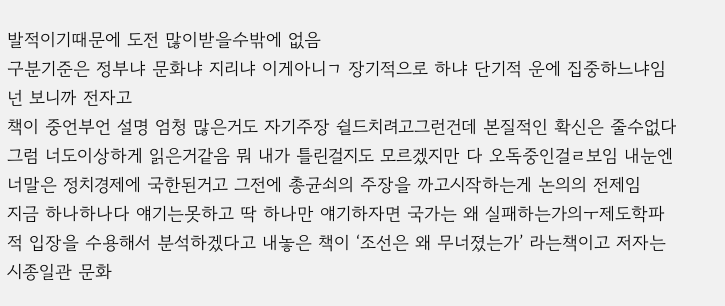발적이기때문에 도전 많이받을수밖에 없음
구분기준은 정부냐 문화냐 지리냐 이게아니ㄱ 장기적으로 하냐 단기적 운에 집중하느냐임 넌 보니까 전자고
책이 중언부언 설명 엄청 많은거도 자기주장 쉴드치려고그런건데 본질적인 확신은 줄수없다
그럼 너도이상하게 읽은거같음 뭐 내가 틀린걸지도 모르겠지만 다 오독중인걸ㄹ보임 내눈엔
너말은 정치경제에 국한된거고 그전에 총균쇠의 주장을 까고시작하는게 논의의 전제임
지금 하나하나다 얘기는못하고 딱 하나만 얘기하자면 국가는 왜 실패하는가의ㅜ제도학파적 입장을 수용해서 분석하겠다고 내놓은 책이 ‘조선은 왜 무너졌는가’ 라는책이고 저자는 시종일관 문화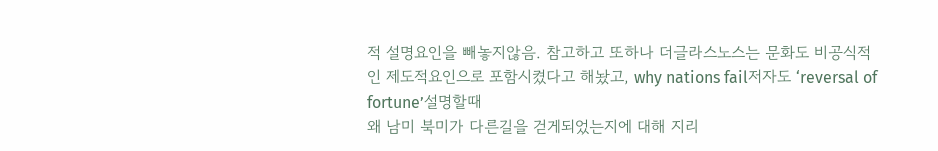적 설명요인을 빼놓지않음. 참고하고 또하나 더글라스노스는 문화도 비공식적인 제도적요인으로 포함시켰다고 해놨고, why nations fail저자도 ‘reversal of fortune’설명할때
왜 남미 북미가 다른길을 걷게되었는지에 대해 지리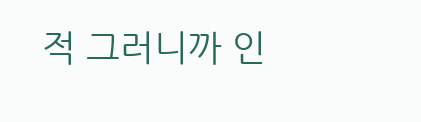적 그러니까 인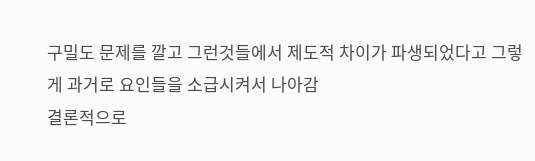구밀도 문제를 깔고 그런것들에서 제도적 차이가 파생되었다고 그렇게 과거로 요인들을 소급시켜서 나아감
결론적으로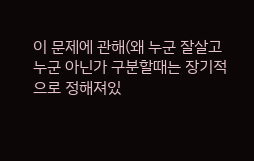이 문제에 관해(왜 누군 잘살고 누군 아닌가 구분할때는 장기적으로 정해져있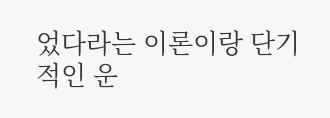었다라는 이론이랑 단기적인 운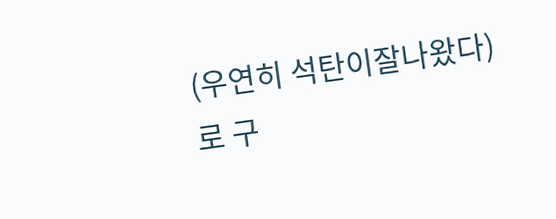(우연히 석탄이잘나왔다)로 구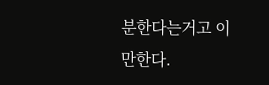분한다는거고 이만한다.